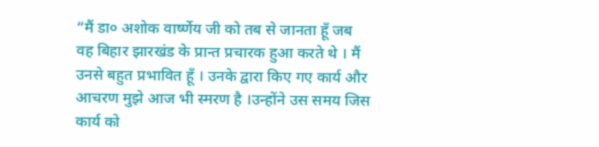“मैं डा० अशोक वार्ष्णेय जी को तब से जानता हूँ जब वह बिहार झारखंड के प्रान्त प्रचारक हुआ करते थे । मैं उनसे बहुत प्रभावित हूँ । उनके द्वारा किए गए कार्य और आचरण मुझे आज भी स्मरण है ।उन्होंने उस समय जिस कार्य को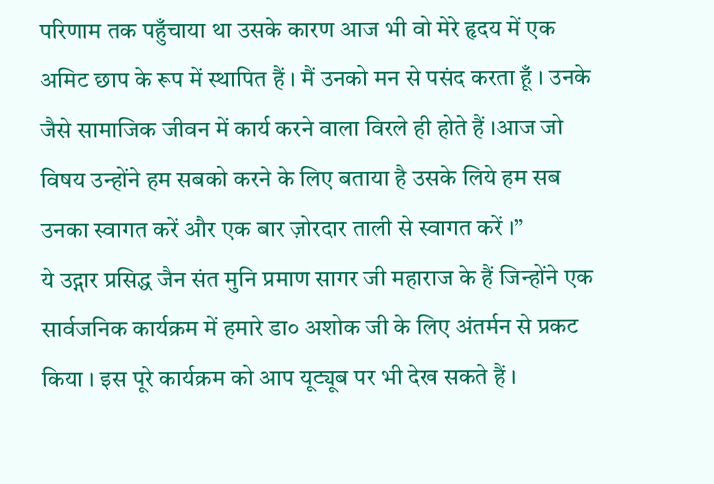परिणाम तक पहुँचाया था उसके कारण आज भी वो मेरे हृदय में एक अमिट छाप के रूप में स्थापित हैं । मैं उनको मन से पसंद करता हूँ । उनके जैसे सामाजिक जीवन में कार्य करने वाला विरले ही होते हैं ।आज जो विषय उन्होंने हम सबको करने के लिए बताया है उसके लिये हम सब उनका स्वागत करें और एक बार ज़ोरदार ताली से स्वागत करें ।”
ये उद्गार प्रसिद्ध जैन संत मुनि प्रमाण सागर जी महाराज के हैं जिन्होंने एक सार्वजनिक कार्यक्रम में हमारे डा० अशोक जी के लिए अंतर्मन से प्रकट किया । इस पूरे कार्यक्रम को आप यूट्यूब पर भी देख सकते हैं ।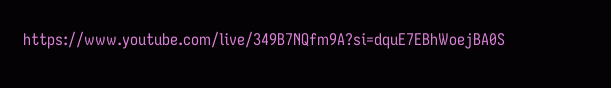https://www.youtube.com/live/349B7NQfm9A?si=dquE7EBhWoejBA0S